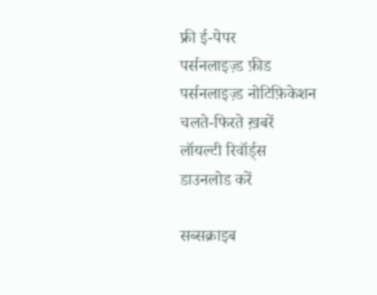फ्री ई-पेपर
पर्सनलाइज़्ड फ़ीड
पर्सनलाइज़्ड नोटिफ़िकेशन
चलते-फिरते ख़बरें
लॉयल्टी रिवॉर्ड्स
डाउनलोड करें

सब्सक्राइब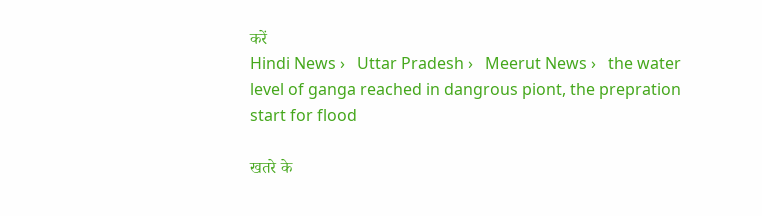करें
Hindi News ›   Uttar Pradesh ›   Meerut News ›   the water level of ganga reached in dangrous piont, the prepration start for flood

खतरे के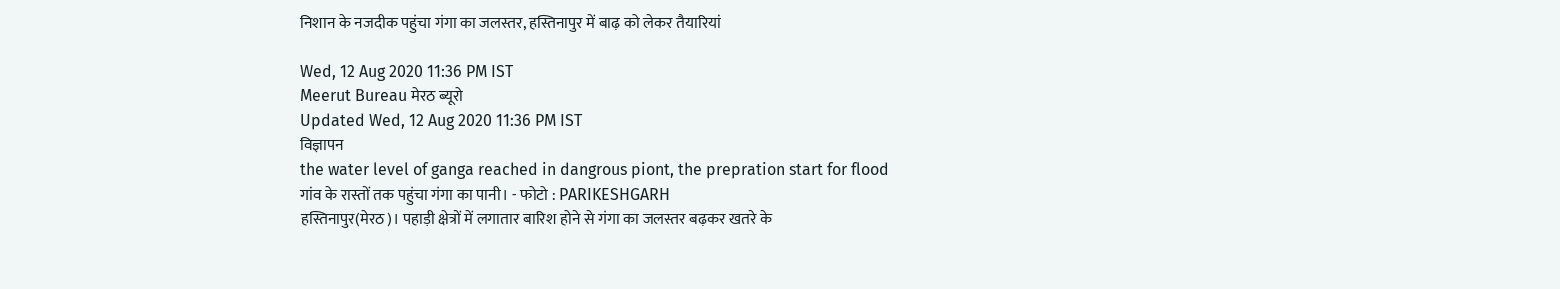निशान के नजदीक पहुंचा गंगा का जलस्तर, हस्तिनापुर में बाढ़ को लेकर तैयारियां

Wed, 12 Aug 2020 11:36 PM IST
Meerut Bureau मेरठ ब्यूरो
Updated Wed, 12 Aug 2020 11:36 PM IST
विज्ञापन
the water level of ganga reached in dangrous piont, the prepration start for flood
गांव के रास्तों तक पहुंचा गंगा का पानी। - फोटो : PARIKESHGARH
हस्तिनापुर(मेरठ)। पहाड़ी क्षेत्रों में लगातार बारिश होने से गंगा का जलस्तर बढ़कर खतरे के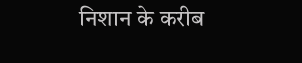निशान के करीब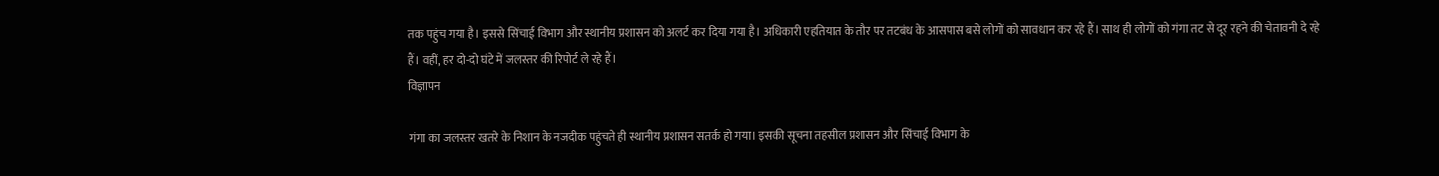तक पहुंच गया है। इससे सिंचाई विभाग और स्थानीय प्रशासन को अलर्ट कर दिया गया है। अधिकारी एहतियात के तौर पर तटबंध के आसपास बसे लोगों को सावधान कर रहे हैं। साथ ही लोगों को गंगा तट से दूर रहने की चेतावनी दे रहे हैं। वहीं, हर दो-दो घंटे में जलस्तर की रिपोर्ट ले रहे हैं।
विज्ञापन

गंगा का जलस्तर खतरे के निशान के नजदीक पहुंचते ही स्थानीय प्रशासन सतर्क हो गया। इसकी सूचना तहसील प्रशासन और सिंचाई विभाग के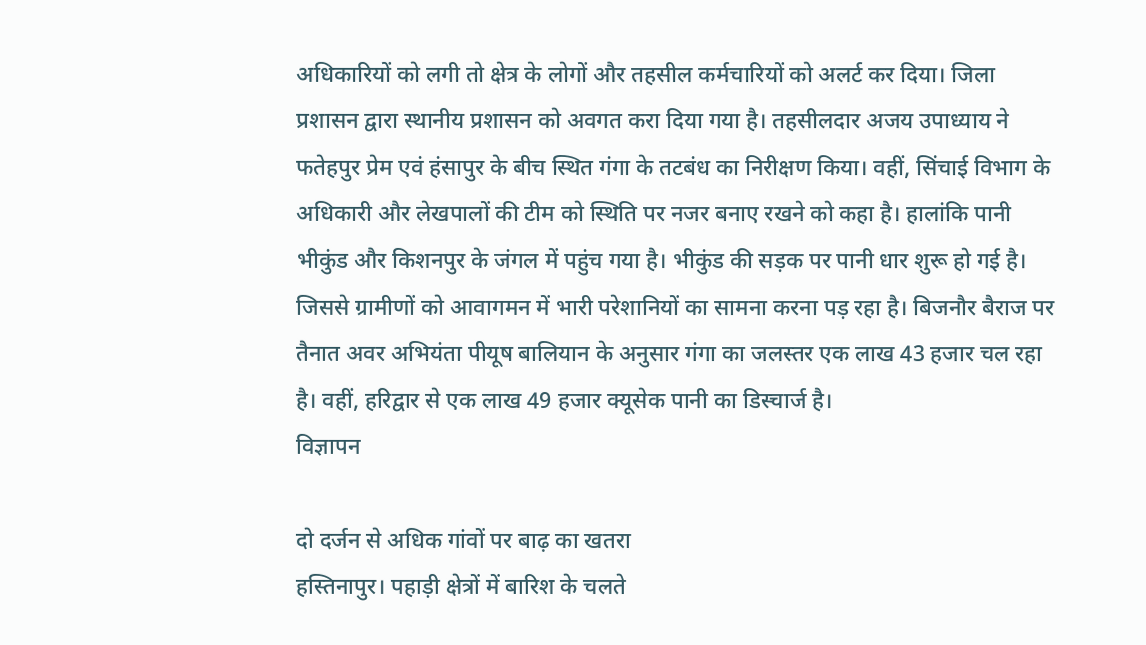अधिकारियों को लगी तो क्षेत्र के लोगों और तहसील कर्मचारियों को अलर्ट कर दिया। जिला प्रशासन द्वारा स्थानीय प्रशासन को अवगत करा दिया गया है। तहसीलदार अजय उपाध्याय ने फतेहपुर प्रेम एवं हंसापुर के बीच स्थित गंगा के तटबंध का निरीक्षण किया। वहीं, सिंचाई विभाग के अधिकारी और लेखपालों की टीम को स्थिति पर नजर बनाए रखने को कहा है। हालांकि पानी भीकुंड और किशनपुर के जंगल में पहुंच गया है। भीकुंड की सड़क पर पानी धार शुरू हो गई है। जिससे ग्रामीणों को आवागमन में भारी परेशानियों का सामना करना पड़ रहा है। बिजनौर बैराज पर तैनात अवर अभियंता पीयूष बालियान के अनुसार गंगा का जलस्तर एक लाख 43 हजार चल रहा है। वहीं, हरिद्वार से एक लाख 49 हजार क्यूसेक पानी का डिस्चार्ज है।
विज्ञापन

दो दर्जन से अधिक गांवों पर बाढ़ का खतरा
हस्तिनापुर। पहाड़ी क्षेत्रों में बारिश के चलते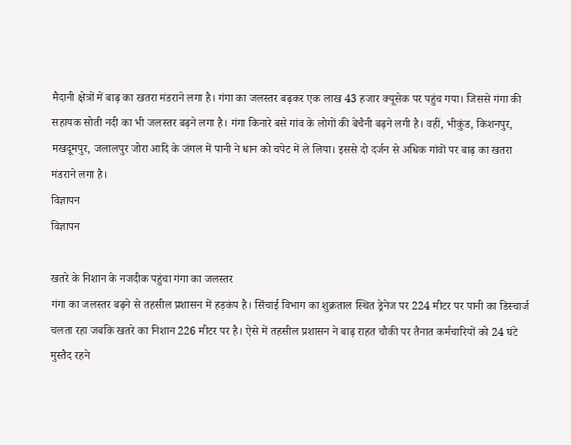मैदानी क्षेत्रों में बाढ़ का खतरा मंडराने लगा है। गंगा का जलस्तर बढ़कर एक लाख 43 हजार क्यूसेक पर पहुंच गया। जिससे गंगा की सहायक सोती नदी का भी जलस्तर बढ़ने लगा है। गंगा किनारे बसे गांव के लोगों की बेचैनी बढ़ने लगी है। वहीं, भीकुंड, किशनपुर, मखदूमपुर, जलालपुर जोरा आदि के जंगल में पानी ने धान को चपेट में ले लिया। इससे दो दर्जन से अधिक गांवों पर बाढ़ का खतरा मंडराने लगा है।
विज्ञापन
विज्ञापन

खतरे के निशान के नजदीक पहुंचा गंगा का जलस्तर
गंगा का जलस्तर बढ़ने से तहसील प्रशासन में हड़कंप है। सिंचाई विभाग का शुक्रताल स्थित ड्रेनेज पर 224 मीटर पर पानी का डिस्चार्ज चलता रहा जबकि खतरे का निशान 226 मीटर पर है। ऐसे में तहसील प्रशासन ने बाढ़ राहत चौकी पर तैनात कर्मचारियों को 24 घंटे मुस्तैद रहने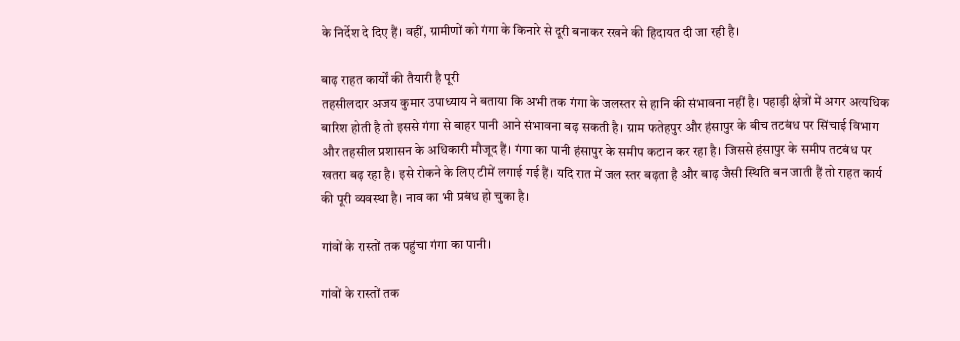के निर्देश दे दिए हैं। वहीं, ग्रामीणों को गंगा के किनारे से दूरी बनाकर रखने की हिदायत दी जा रही है।

बाढ़ राहत कार्यों की तैयारी है पूरी
तहसीलदार अजय कुमार उपाध्याय ने बताया कि अभी तक गंगा के जलस्तर से हानि की संभावना नहीं है। पहाड़ी क्षेत्रों में अगर अत्यधिक बारिश होती है तो इससे गंगा से बाहर पानी आने संभावना बढ़ सकती है। ग्राम फतेहपुर और हंसापुर के बीच तटबंध पर सिंचाई विभाग और तहसील प्रशासन के अधिकारी मौजूद हैं। गंगा का पानी हंसापुर के समीप कटान कर रहा है। जिससे हंसापुर के समीप तटबंध पर खतरा बढ़ रहा है। इसे रोकने के लिए टीमें लगाई गई हैं। यदि रात में जल स्तर बढ़ता है और बाढ़ जैसी स्थिति बन जाती हैं तो राहत कार्य की पूरी व्यवस्था है। नाव का भी प्रबंध हो चुका है।

गांवों के रास्तों तक पहुंचा गंगा का पानी।

गांवों के रास्तों तक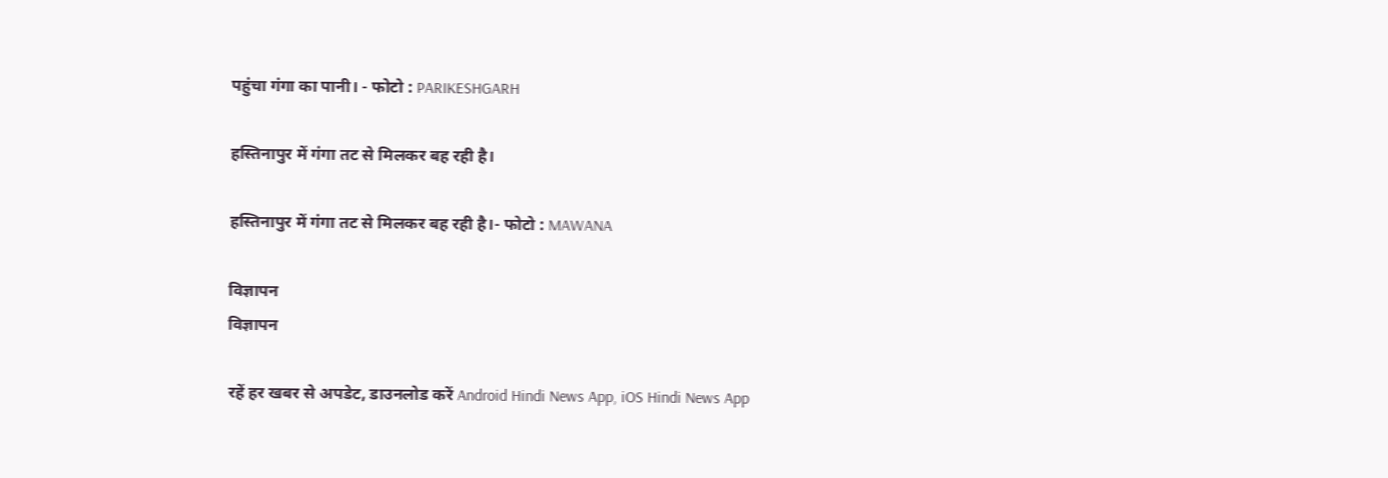पहुंचा गंगा का पानी। - फोटो : PARIKESHGARH

हस्तिनापुर में गंगा तट से मिलकर बह रही है।

हस्तिनापुर में गंगा तट से मिलकर बह रही है।- फोटो : MAWANA

विज्ञापन
विज्ञापन

रहें हर खबर से अपडेट, डाउनलोड करें Android Hindi News App, iOS Hindi News App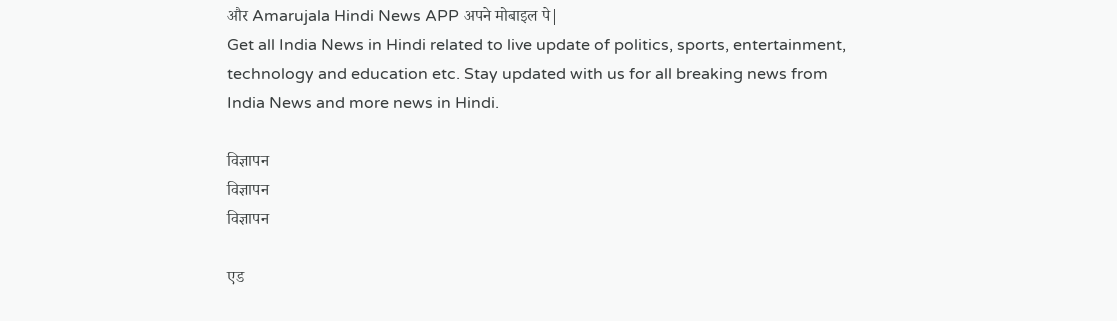और Amarujala Hindi News APP अपने मोबाइल पे|
Get all India News in Hindi related to live update of politics, sports, entertainment, technology and education etc. Stay updated with us for all breaking news from India News and more news in Hindi.

विज्ञापन
विज्ञापन
विज्ञापन

एड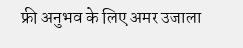फ्री अनुभव के लिए अमर उजाला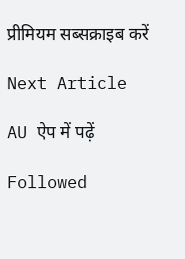प्रीमियम सब्सक्राइब करें

Next Article

AU ऐप में पढ़ें

Followed